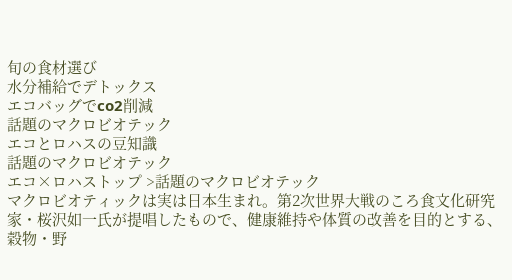旬の食材選び
水分補給でデトックス
エコバッグでco2削減
話題のマクロビオテック
エコとロハスの豆知識
話題のマクロビオテック
エコ×ロハストップ >話題のマクロビオテック
マクロビオティックは実は日本生まれ。第2次世界大戦のころ食文化研究家・桜沢如一氏が提唱したもので、健康維持や体質の改善を目的とする、穀物・野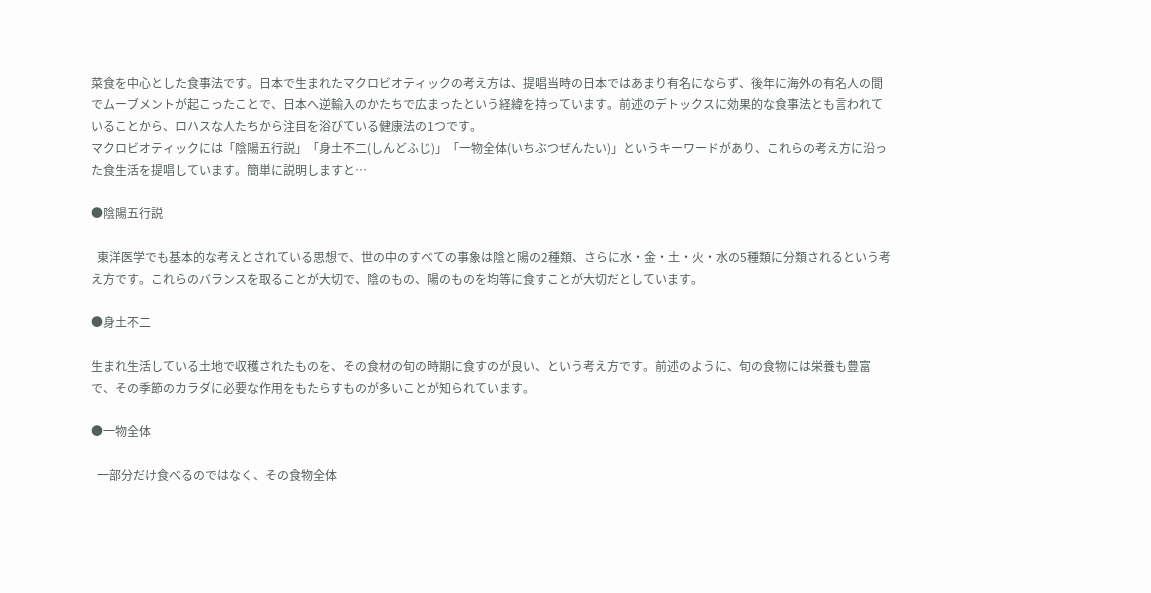菜食を中心とした食事法です。日本で生まれたマクロビオティックの考え方は、提唱当時の日本ではあまり有名にならず、後年に海外の有名人の間でムーブメントが起こったことで、日本へ逆輸入のかたちで広まったという経緯を持っています。前述のデトックスに効果的な食事法とも言われていることから、ロハスな人たちから注目を浴びている健康法の1つです。
マクロビオティックには「陰陽五行説」「身土不二(しんどふじ)」「一物全体(いちぶつぜんたい)」というキーワードがあり、これらの考え方に沿った食生活を提唱しています。簡単に説明しますと…

●陰陽五行説

  東洋医学でも基本的な考えとされている思想で、世の中のすべての事象は陰と陽の2種類、さらに水・金・土・火・水の5種類に分類されるという考え方です。これらのバランスを取ることが大切で、陰のもの、陽のものを均等に食すことが大切だとしています。

●身土不二

生まれ生活している土地で収穫されたものを、その食材の旬の時期に食すのが良い、という考え方です。前述のように、旬の食物には栄養も豊富で、その季節のカラダに必要な作用をもたらすものが多いことが知られています。

●一物全体

  一部分だけ食べるのではなく、その食物全体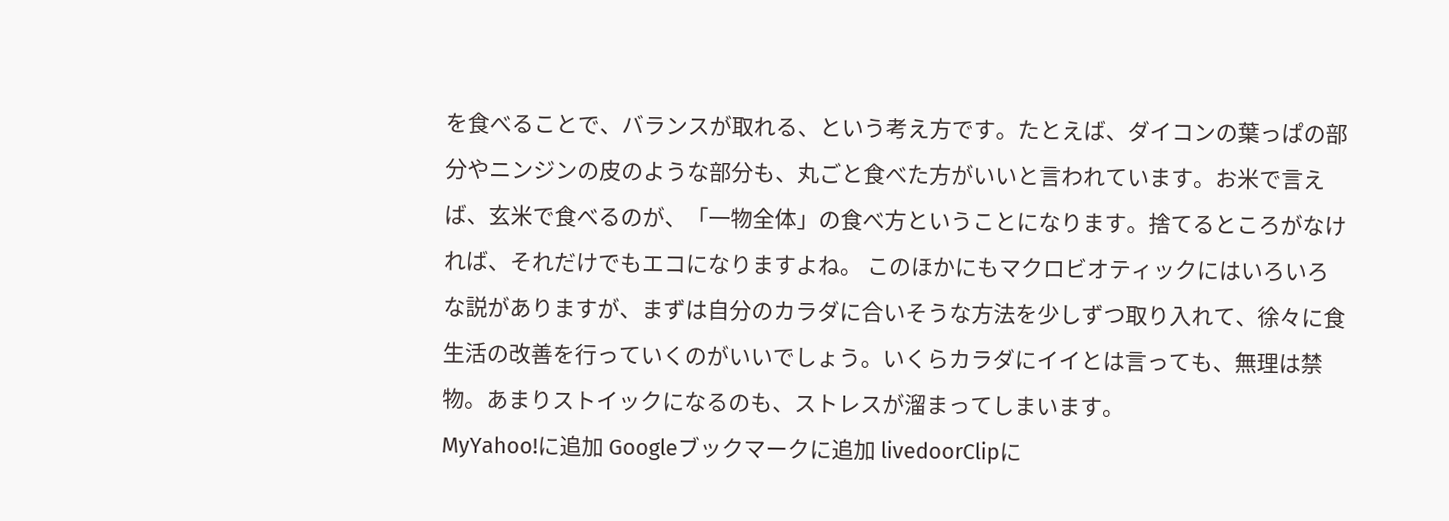を食べることで、バランスが取れる、という考え方です。たとえば、ダイコンの葉っぱの部分やニンジンの皮のような部分も、丸ごと食べた方がいいと言われています。お米で言えば、玄米で食べるのが、「一物全体」の食べ方ということになります。捨てるところがなければ、それだけでもエコになりますよね。 このほかにもマクロビオティックにはいろいろな説がありますが、まずは自分のカラダに合いそうな方法を少しずつ取り入れて、徐々に食生活の改善を行っていくのがいいでしょう。いくらカラダにイイとは言っても、無理は禁物。あまりストイックになるのも、ストレスが溜まってしまいます。
MyYahoo!に追加 Googleブックマークに追加 livedoorClipに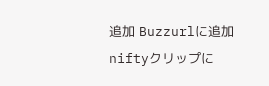追加 Buzzurlに追加 niftyクリップに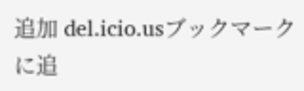追加 del.icio.usブックマークに追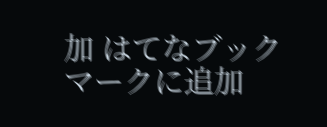加 はてなブックマークに追加